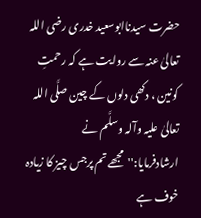حضرت سیدناابوسعید خدری رضی اللہ تعالیٰ عنہ سے روایت ہے کہ رحمتِ کونین ، دکھی دلوں کے چین صلَّی اللہ تعالیٰ علیہ وآلہ وسلَّم نے ارشادفرمایا:''مجھے تم پرجس چیز کا زیادہ خوف ہے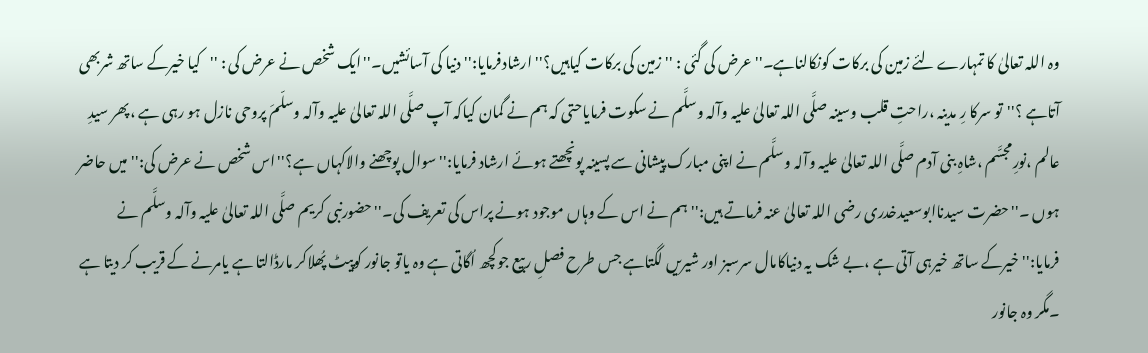وہ اللہ تعالیٰ کا تمہارے لئے زمین کی برکات کونکالناہے۔''عرض کی گئی : ''زمین کی برکات کیاہیں؟'' ارشادفرمایا:''دنیا کی آسائشیں۔''ایک شخص نے عرض کی : ''کیا خیرکے ساتھ شربھی آتاہے ؟''تو سرکا رِ مدینہ ،راحتِ قلب وسینہ صلَّی اللہ تعالیٰ علیہ وآلہ وسلَّم نے سکوت فرمایاحتی کہ ہم نے گمان کیاکہ آپ صلَّی اللہ تعالیٰ علیہ وآلہ وسلّمَ پروحی نازل ہو رہی ہے ،پھر سیدِ عالم ،نورِمجسَّم ،شاہِ بنی آدم صلَّی اللہ تعالیٰ علیہ وآلہ وسلَّم نے اپنی مبارک پیشانی سے پسینہ پونچھتے ہوئے ارشاد فرمایا:'' سوال پوچھنے والاکہاں ہے؟''اس شخص نے عرض کی:''میں حاضر ہوں ۔''حضرت سیدناابوسعیدخدری رضی اللہ تعالیٰ عنہ فرماتے ہیں:''ہم نے اس کے وہاں موجود ہونے پراس کی تعریف کی۔''حضورنبی کریم صلَّی اللہ تعالیٰ علیہ وآلہ وسلَّم نے فرمایا:''خیرکے ساتھ خیرہی آتی ہے ،بے شک یہ دنیاکامال سرسبز اور شیریں لگتاہے جس طرح فصلِ ربیع جوکچھ اُگاتی ہے وہ یاتو جانور کوپیٹ پُھلاکر مارڈالتا ہے یامرنے کے قریب کر دیتا ہے ۔مگر وہ جانور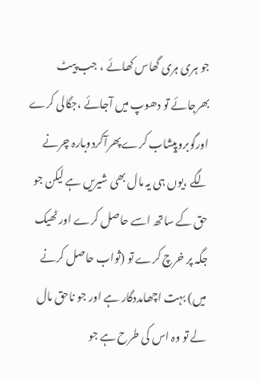جو ہری ہری گھاس کھائے ، جب پیٹ بھرجائے تو دھوپ میں آجائے ،جگالی کرے اورگوبروپیشاب کرے پھرآکردوبارہ چرنے لگے ،یوں ہی یہ مال بھی شیریں ہے لیکن جو حق کے ساتھ اسے حاصل کرے اور ٹھیک جگہ پر خرچ کرے تو (ثواب حاصل کرنے میں) بہت اچھامددگار ہے اور جو ناحق مال لے تو وہ اس کی طرح ہے جو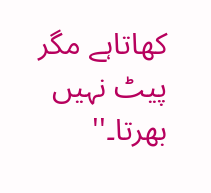کھاتاہے مگر پیٹ نہیں بھرتا۔''